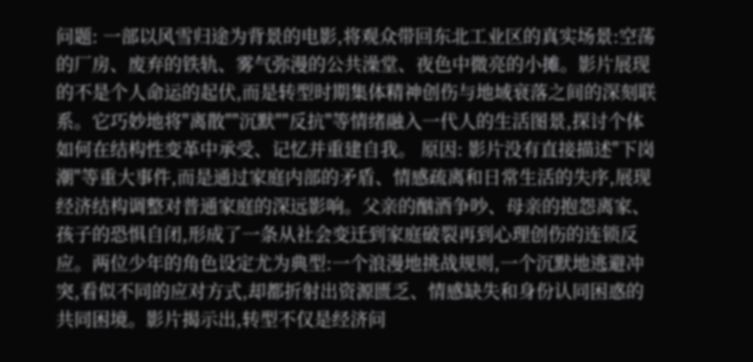问题: 一部以风雪归途为背景的电影,将观众带回东北工业区的真实场景:空荡的厂房、废弃的铁轨、雾气弥漫的公共澡堂、夜色中微亮的小摊。影片展现的不是个人命运的起伏,而是转型时期集体精神创伤与地域衰落之间的深刻联系。它巧妙地将"离散""沉默""反抗"等情绪融入一代人的生活图景,探讨个体如何在结构性变革中承受、记忆并重建自我。 原因: 影片没有直接描述"下岗潮"等重大事件,而是通过家庭内部的矛盾、情感疏离和日常生活的失序,展现经济结构调整对普通家庭的深远影响。父亲的酗酒争吵、母亲的抱怨离家、孩子的恐惧自闭,形成了一条从社会变迁到家庭破裂再到心理创伤的连锁反应。两位少年的角色设定尤为典型:一个浪漫地挑战规则,一个沉默地逃避冲突,看似不同的应对方式,却都折射出资源匮乏、情感缺失和身份认同困惑的共同困境。影片揭示出,转型不仅是经济问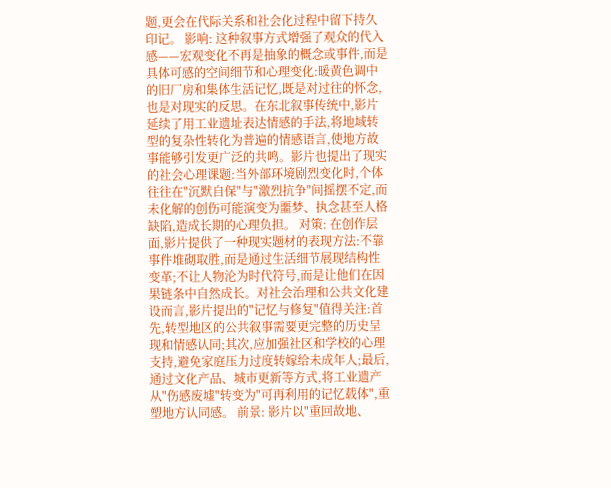题,更会在代际关系和社会化过程中留下持久印记。 影响: 这种叙事方式增强了观众的代入感——宏观变化不再是抽象的概念或事件,而是具体可感的空间细节和心理变化:暖黄色调中的旧厂房和集体生活记忆,既是对过往的怀念,也是对现实的反思。在东北叙事传统中,影片延续了用工业遗址表达情感的手法,将地域转型的复杂性转化为普遍的情感语言,使地方故事能够引发更广泛的共鸣。影片也提出了现实的社会心理课题:当外部环境剧烈变化时,个体往往在"沉默自保"与"激烈抗争"间摇摆不定,而未化解的创伤可能演变为噩梦、执念甚至人格缺陷,造成长期的心理负担。 对策: 在创作层面,影片提供了一种现实题材的表现方法:不靠事件堆砌取胜,而是通过生活细节展现结构性变革;不让人物沦为时代符号,而是让他们在因果链条中自然成长。对社会治理和公共文化建设而言,影片提出的"记忆与修复"值得关注:首先,转型地区的公共叙事需要更完整的历史呈现和情感认同;其次,应加强社区和学校的心理支持,避免家庭压力过度转嫁给未成年人;最后,通过文化产品、城市更新等方式,将工业遗产从"伤感废墟"转变为"可再利用的记忆载体",重塑地方认同感。 前景: 影片以"重回故地、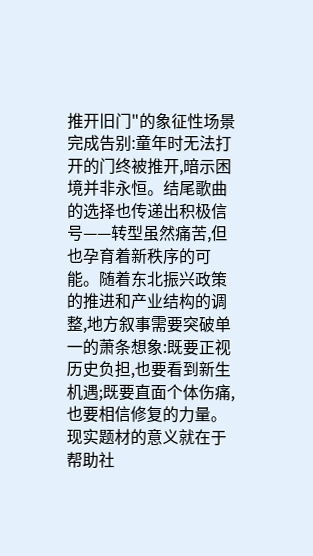推开旧门"的象征性场景完成告别:童年时无法打开的门终被推开,暗示困境并非永恒。结尾歌曲的选择也传递出积极信号——转型虽然痛苦,但也孕育着新秩序的可能。随着东北振兴政策的推进和产业结构的调整,地方叙事需要突破单一的萧条想象:既要正视历史负担,也要看到新生机遇;既要直面个体伤痛,也要相信修复的力量。现实题材的意义就在于帮助社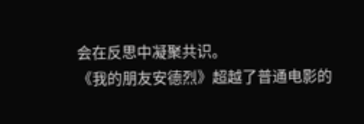会在反思中凝聚共识。
《我的朋友安德烈》超越了普通电影的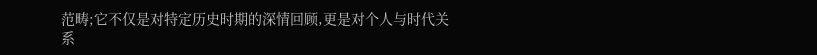范畴;它不仅是对特定历史时期的深情回顾,更是对个人与时代关系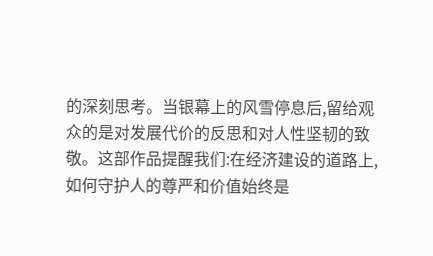的深刻思考。当银幕上的风雪停息后,留给观众的是对发展代价的反思和对人性坚韧的致敬。这部作品提醒我们:在经济建设的道路上,如何守护人的尊严和价值始终是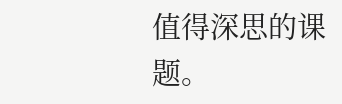值得深思的课题。